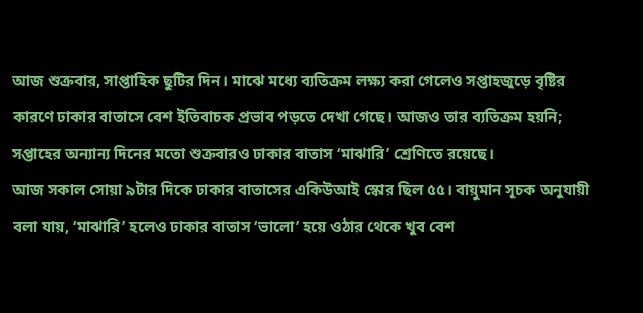আজ শুক্রবার, সাপ্তাহিক ছুটির দিন। মাঝে মধ্যে ব্যতিক্রম লক্ষ্য করা গেলেও সপ্তাহজুড়ে বৃষ্টির কারণে ঢাকার বাতাসে বেশ ইতিবাচক প্রভাব পড়তে দেখা গেছে। আজও তার ব্যতিক্রম হয়নি; সপ্তাহের অন্যান্য দিনের মতো শুক্রবারও ঢাকার বাতাস ‘মাঝারি’ শ্রেণিতে রয়েছে।
আজ সকাল সোয়া ৯টার দিকে ঢাকার বাতাসের একিউআই স্কোর ছিল ৫৫। বায়ুমান সূচক অনুযায়ী বলা যায়, ‘মাঝারি’ হলেও ঢাকার বাতাস ‘ভালো’ হয়ে ওঠার থেকে খুব বেশ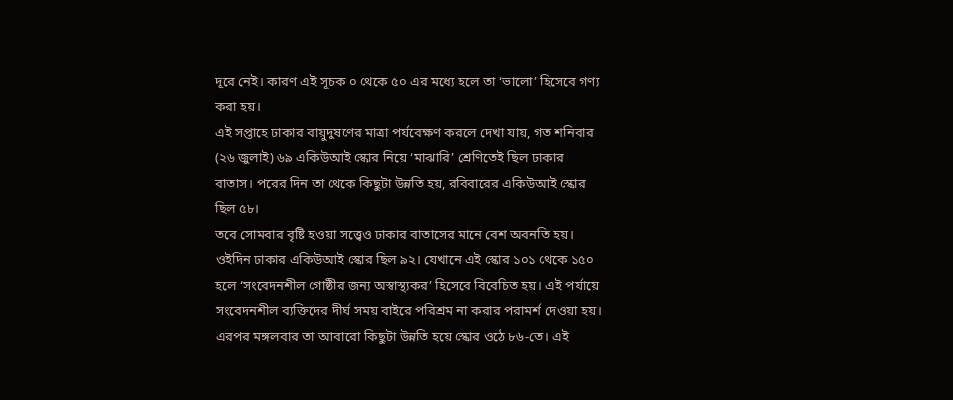দূরে নেই। কারণ এই সূচক ০ থেকে ৫০ এর মধ্যে হলে তা ‘ভালো’ হিসেবে গণ্য করা হয়।
এই সপ্তাহে ঢাকার বায়ুদুষণের মাত্রা পর্যবেক্ষণ করলে দেখা যায়, গত শনিবার (২৬ জুলাই) ৬৯ একিউআই স্কোর নিয়ে ‘মাঝারি’ শ্রেণিতেই ছিল ঢাকার বাতাস। পরের দিন তা থেকে কিছুটা উন্নতি হয়, রবিবারের একিউআই স্কোর ছিল ৫৮।
তবে সোমবার বৃষ্টি হওয়া সত্ত্বেও ঢাকার বাতাসের মানে বেশ অবনতি হয়। ওইদিন ঢাকার একিউআই স্কোর ছিল ৯২। যেখানে এই স্কোর ১০১ থেকে ১৫০ হলে ‘সংবেদনশীল গোষ্ঠীর জন্য অস্বাস্থ্যকর’ হিসেবে বিবেচিত হয়। এই পর্যায়ে সংবেদনশীল ব্যক্তিদের দীর্ঘ সময় বাইরে পরিশ্রম না করার পরামর্শ দেওয়া হয়।
এরপর মঙ্গলবার তা আবারো কিছুটা উন্নতি হয়ে স্কোর ওঠে ৮৬-তে। এই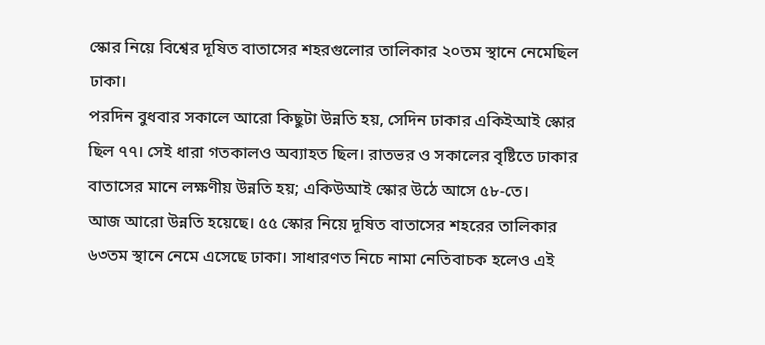স্কোর নিয়ে বিশ্বের দূষিত বাতাসের শহরগুলোর তালিকার ২০তম স্থানে নেমেছিল ঢাকা।
পরদিন বুধবার সকালে আরো কিছুটা উন্নতি হয়, সেদিন ঢাকার একিইআই স্কোর ছিল ৭৭। সেই ধারা গতকালও অব্যাহত ছিল। রাতভর ও সকালের বৃষ্টিতে ঢাকার বাতাসের মানে লক্ষণীয় উন্নতি হয়; একিউআই স্কোর উঠে আসে ৫৮-তে।
আজ আরো উন্নতি হয়েছে। ৫৫ স্কোর নিয়ে দূষিত বাতাসের শহরের তালিকার ৬৩তম স্থানে নেমে এসেছে ঢাকা। সাধারণত নিচে নামা নেতিবাচক হলেও এই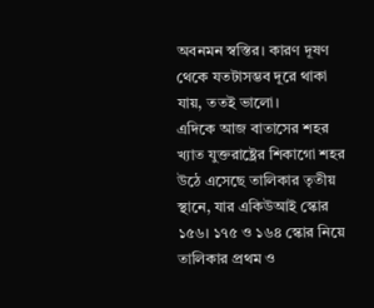অবনমন স্বস্তির। কারণ দূষণ থেকে যতটাসম্ভব দূরে থাকা যায়, ততই ভালো।
এদিকে আজ বাতাসের শহর খ্যাত যুক্তরাষ্ট্রের শিকাগো শহর উঠে এসেছে তালিকার তৃতীয় স্থানে, যার একিউআই স্কোর ১৫৬। ১৭৫ ও ১৬৪ স্কোর নিয়ে তালিকার প্রথম ও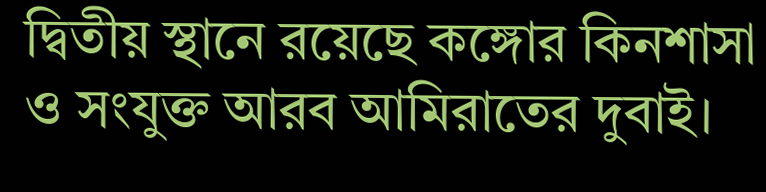দ্বিতীয় স্থানে রয়েছে কঙ্গোর কিনশাসা ও সংযুক্ত আরব আমিরাতের দুবাই।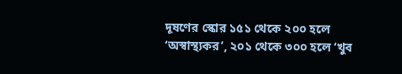দূষণের স্কোর ১৫১ থেকে ২০০ হলে ‘অস্বাস্থ্যকর’, ২০১ থেকে ৩০০ হলে ‘খুব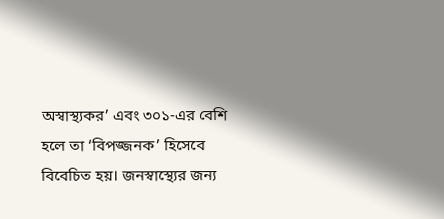অস্বাস্থ্যকর’ এবং ৩০১-এর বেশি হলে তা ‘বিপজ্জনক’ হিসেবে বিবেচিত হয়। জনস্বাস্থ্যের জন্য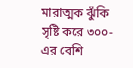মারাত্মক ঝুঁকি সৃষ্টি করে ৩০০-এর বেশি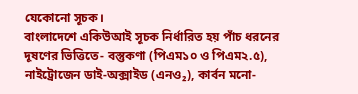যেকোনো সূচক।
বাংলাদেশে একিউআই সূচক নির্ধারিত হয় পাঁচ ধরনের দূষণের ভিত্তিতে- বস্তুকণা (পিএম১০ ও পিএম২.৫), নাইট্রোজেন ডাই-অক্সাইড (এনও₂), কার্বন মনো-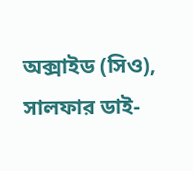অক্সাইড (সিও), সালফার ডাই-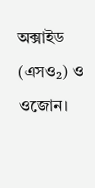অক্সাইড (এসও₂) ও ওজোন।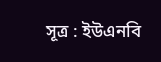সূত্র : ইউএনবি